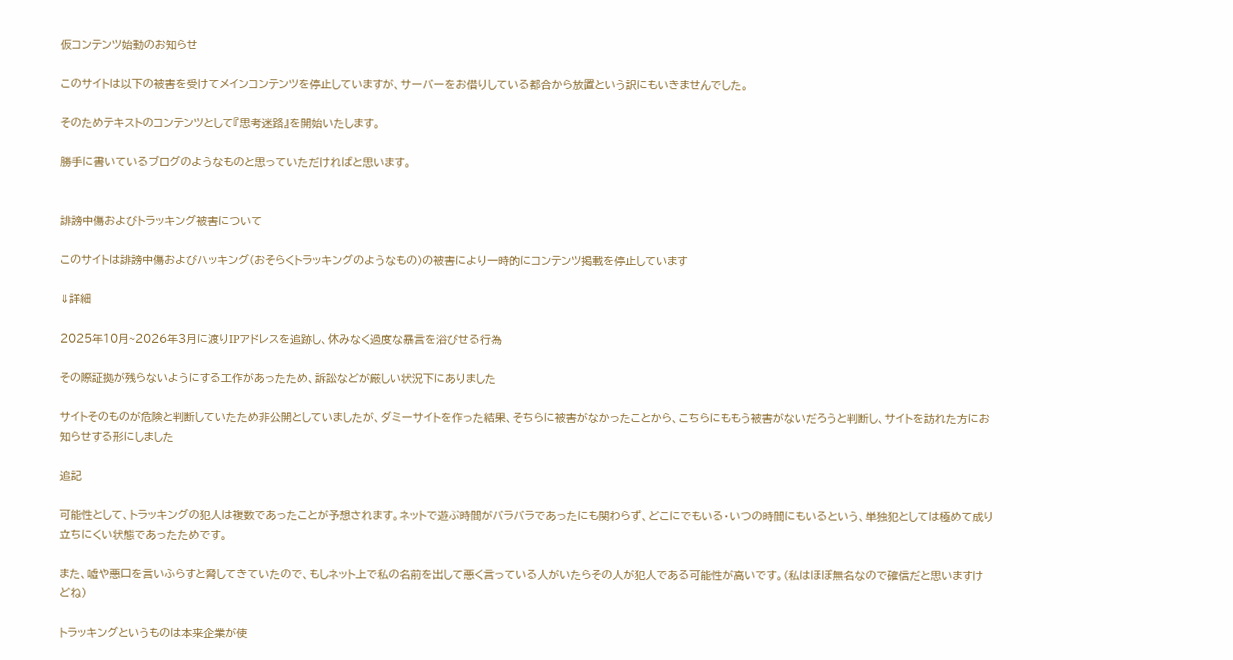仮コンテンツ始動のお知らせ

このサイトは以下の被害を受けてメインコンテンツを停止していますが、サーバーをお借りしている都合から放置という訳にもいきませんでした。

そのためテキストのコンテンツとして『思考迷路』を開始いたします。

勝手に書いているブログのようなものと思っていただければと思います。


誹謗中傷およびトラッキング被害について

このサイトは誹謗中傷およびハッキング(おそらくトラッキングのようなもの)の被害により一時的にコンテンツ掲載を停止しています

⇓詳細

2025年10月~2026年3月に渡りIPアドレスを追跡し、休みなく過度な暴言を浴びせる行為

その際証拠が残らないようにする工作があったため、訴訟などが厳しい状況下にありました

サイトそのものが危険と判断していたため非公開としていましたが、ダミーサイトを作った結果、そちらに被害がなかったことから、こちらにももう被害がないだろうと判断し、サイトを訪れた方にお知らせする形にしました

追記

可能性として、トラッキングの犯人は複数であったことが予想されます。ネットで遊ぶ時間がバラバラであったにも関わらず、どこにでもいる・いつの時間にもいるという、単独犯としては極めて成り立ちにくい状態であったためです。

また、嘘や悪口を言いふらすと脅してきていたので、もしネット上で私の名前を出して悪く言っている人がいたらその人が犯人である可能性が高いです。(私はほぼ無名なので確信だと思いますけどね)

トラッキングというものは本来企業が使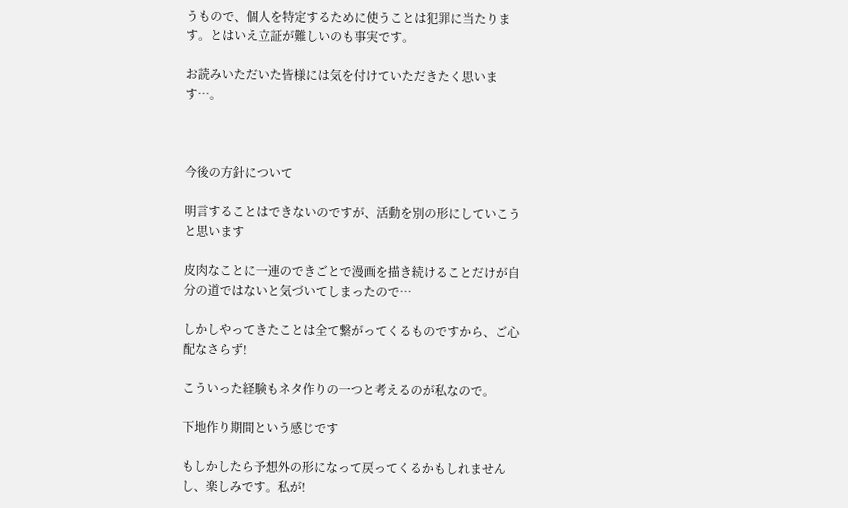うもので、個人を特定するために使うことは犯罪に当たります。とはいえ立証が難しいのも事実です。

お読みいただいた皆様には気を付けていただきたく思います…。



今後の方針について

明言することはできないのですが、活動を別の形にしていこうと思います

皮肉なことに一連のできごとで漫画を描き続けることだけが自分の道ではないと気づいてしまったので…

しかしやってきたことは全て繋がってくるものですから、ご心配なさらず!

こういった経験もネタ作りの一つと考えるのが私なので。

下地作り期間という感じです

もしかしたら予想外の形になって戻ってくるかもしれませんし、楽しみです。私が!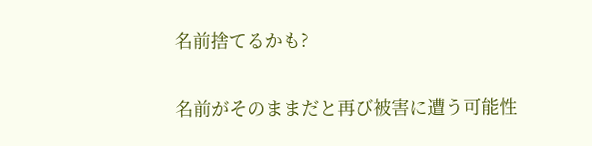名前捨てるかも?

名前がそのままだと再び被害に遭う可能性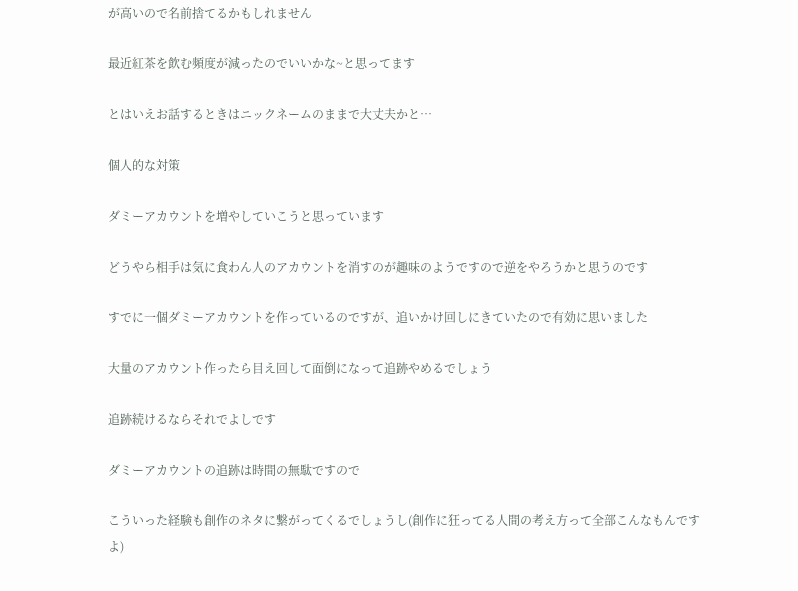が高いので名前捨てるかもしれません

最近紅茶を飲む頻度が減ったのでいいかな~と思ってます

とはいえお話するときはニックネームのままで大丈夫かと…

個人的な対策

ダミーアカウントを増やしていこうと思っています

どうやら相手は気に食わん人のアカウントを消すのが趣味のようですので逆をやろうかと思うのです

すでに一個ダミーアカウントを作っているのですが、追いかけ回しにきていたので有効に思いました

大量のアカウント作ったら目え回して面倒になって追跡やめるでしょう

追跡続けるならそれでよしです

ダミーアカウントの追跡は時間の無駄ですので

こういった経験も創作のネタに繋がってくるでしょうし(創作に狂ってる人間の考え方って全部こんなもんですよ)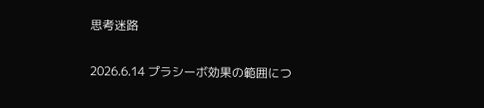思考迷路

2026.6.14 プラシーボ効果の範囲につ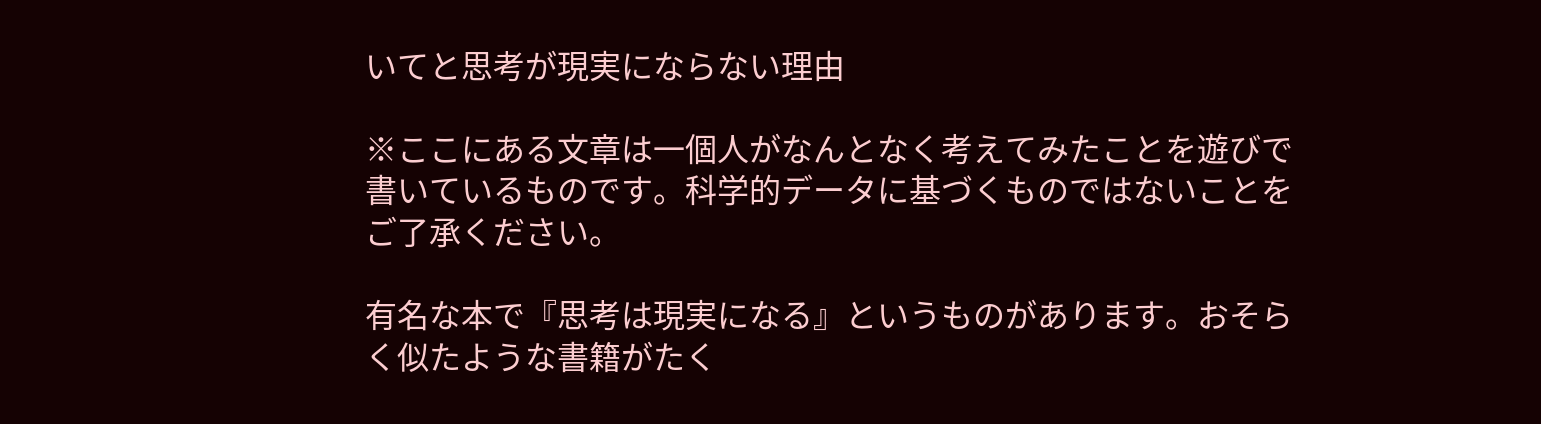いてと思考が現実にならない理由

※ここにある文章は一個人がなんとなく考えてみたことを遊びで書いているものです。科学的データに基づくものではないことをご了承ください。

有名な本で『思考は現実になる』というものがあります。おそらく似たような書籍がたく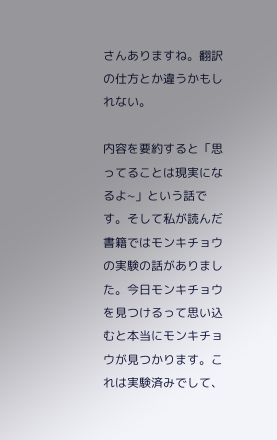さんありますね。翻訳の仕方とか違うかもしれない。

内容を要約すると「思ってることは現実になるよ~」という話です。そして私が読んだ書籍ではモンキチョウの実験の話がありました。今日モンキチョウを見つけるって思い込むと本当にモンキチョウが見つかります。これは実験済みでして、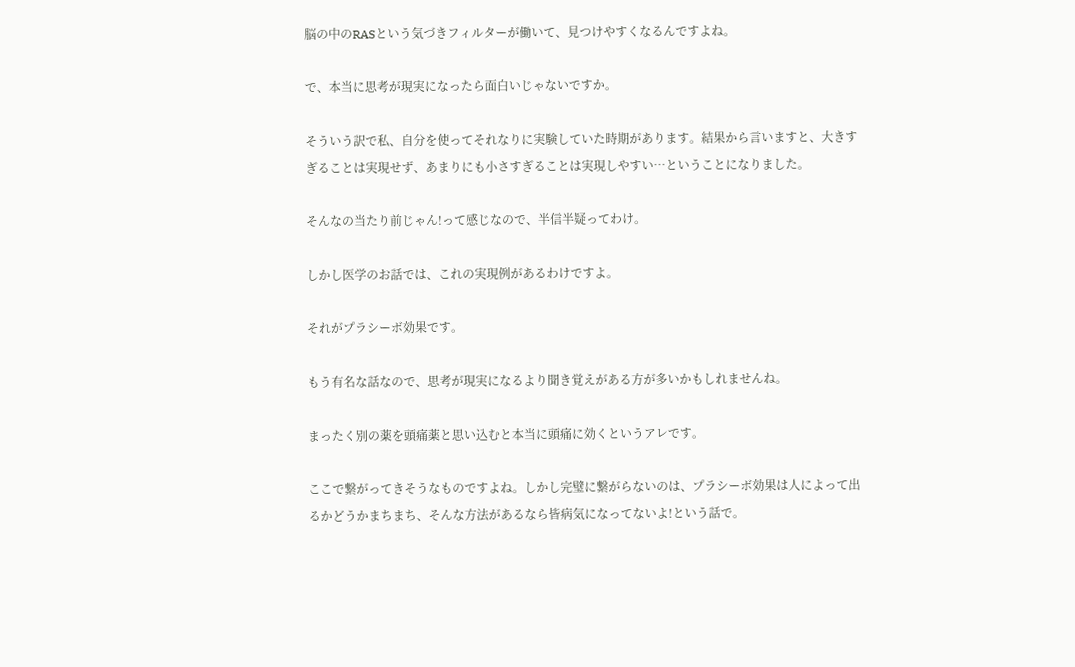脳の中のRASという気づきフィルターが働いて、見つけやすくなるんですよね。

で、本当に思考が現実になったら面白いじゃないですか。

そういう訳で私、自分を使ってそれなりに実験していた時期があります。結果から言いますと、大きすぎることは実現せず、あまりにも小さすぎることは実現しやすい…ということになりました。

そんなの当たり前じゃん!って感じなので、半信半疑ってわけ。

しかし医学のお話では、これの実現例があるわけですよ。

それがプラシーボ効果です。

もう有名な話なので、思考が現実になるより聞き覚えがある方が多いかもしれませんね。

まったく別の薬を頭痛薬と思い込むと本当に頭痛に効くというアレです。

ここで繋がってきそうなものですよね。しかし完璧に繋がらないのは、プラシーボ効果は人によって出るかどうかまちまち、そんな方法があるなら皆病気になってないよ!という話で。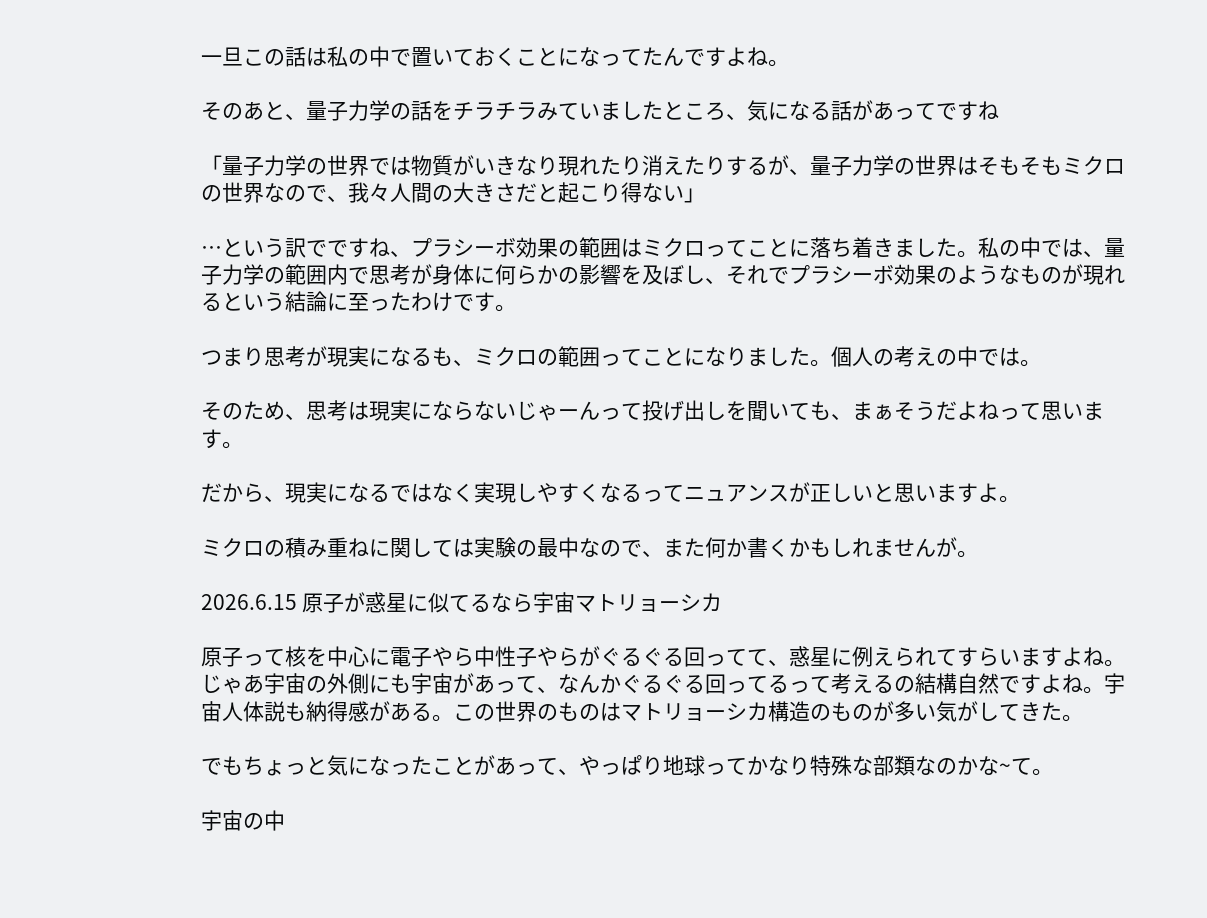一旦この話は私の中で置いておくことになってたんですよね。

そのあと、量子力学の話をチラチラみていましたところ、気になる話があってですね

「量子力学の世界では物質がいきなり現れたり消えたりするが、量子力学の世界はそもそもミクロの世界なので、我々人間の大きさだと起こり得ない」

…という訳でですね、プラシーボ効果の範囲はミクロってことに落ち着きました。私の中では、量子力学の範囲内で思考が身体に何らかの影響を及ぼし、それでプラシーボ効果のようなものが現れるという結論に至ったわけです。

つまり思考が現実になるも、ミクロの範囲ってことになりました。個人の考えの中では。

そのため、思考は現実にならないじゃーんって投げ出しを聞いても、まぁそうだよねって思います。

だから、現実になるではなく実現しやすくなるってニュアンスが正しいと思いますよ。

ミクロの積み重ねに関しては実験の最中なので、また何か書くかもしれませんが。

2026.6.15 原子が惑星に似てるなら宇宙マトリョーシカ

原子って核を中心に電子やら中性子やらがぐるぐる回ってて、惑星に例えられてすらいますよね。じゃあ宇宙の外側にも宇宙があって、なんかぐるぐる回ってるって考えるの結構自然ですよね。宇宙人体説も納得感がある。この世界のものはマトリョーシカ構造のものが多い気がしてきた。

でもちょっと気になったことがあって、やっぱり地球ってかなり特殊な部類なのかな~て。

宇宙の中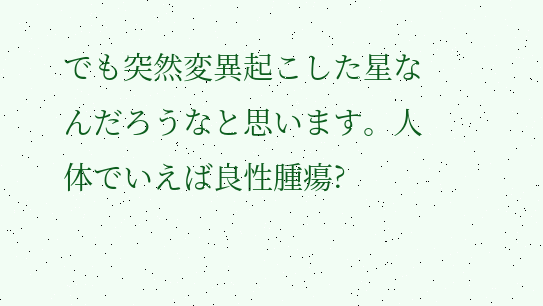でも突然変異起こした星なんだろうなと思います。人体でいえば良性腫瘍?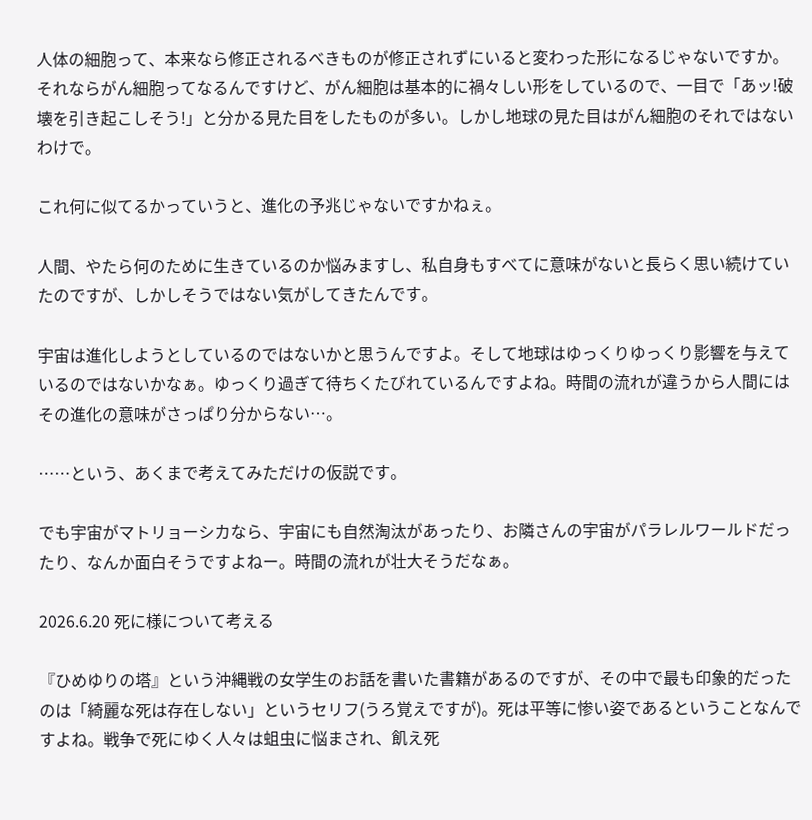人体の細胞って、本来なら修正されるべきものが修正されずにいると変わった形になるじゃないですか。それならがん細胞ってなるんですけど、がん細胞は基本的に禍々しい形をしているので、一目で「あッ!破壊を引き起こしそう!」と分かる見た目をしたものが多い。しかし地球の見た目はがん細胞のそれではないわけで。

これ何に似てるかっていうと、進化の予兆じゃないですかねぇ。

人間、やたら何のために生きているのか悩みますし、私自身もすべてに意味がないと長らく思い続けていたのですが、しかしそうではない気がしてきたんです。

宇宙は進化しようとしているのではないかと思うんですよ。そして地球はゆっくりゆっくり影響を与えているのではないかなぁ。ゆっくり過ぎて待ちくたびれているんですよね。時間の流れが違うから人間にはその進化の意味がさっぱり分からない…。

……という、あくまで考えてみただけの仮説です。

でも宇宙がマトリョーシカなら、宇宙にも自然淘汰があったり、お隣さんの宇宙がパラレルワールドだったり、なんか面白そうですよねー。時間の流れが壮大そうだなぁ。

2026.6.20 死に様について考える

『ひめゆりの塔』という沖縄戦の女学生のお話を書いた書籍があるのですが、その中で最も印象的だったのは「綺麗な死は存在しない」というセリフ(うろ覚えですが)。死は平等に惨い姿であるということなんですよね。戦争で死にゆく人々は蛆虫に悩まされ、飢え死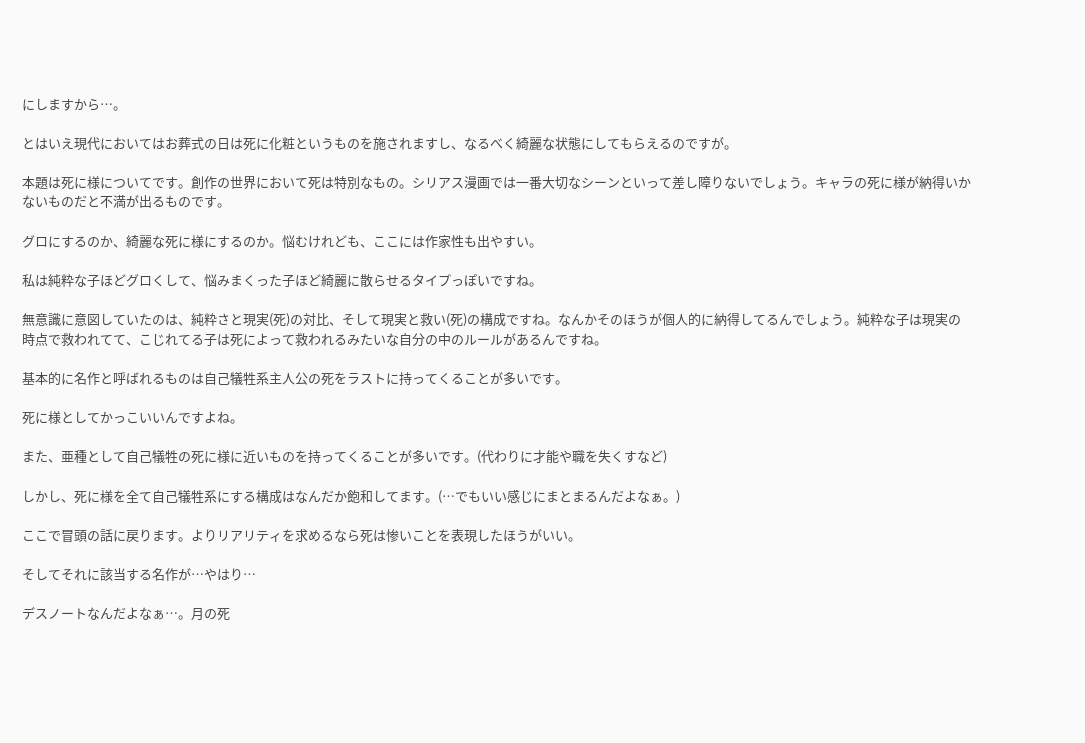にしますから…。

とはいえ現代においてはお葬式の日は死に化粧というものを施されますし、なるべく綺麗な状態にしてもらえるのですが。

本題は死に様についてです。創作の世界において死は特別なもの。シリアス漫画では一番大切なシーンといって差し障りないでしょう。キャラの死に様が納得いかないものだと不満が出るものです。

グロにするのか、綺麗な死に様にするのか。悩むけれども、ここには作家性も出やすい。

私は純粋な子ほどグロくして、悩みまくった子ほど綺麗に散らせるタイプっぽいですね。

無意識に意図していたのは、純粋さと現実(死)の対比、そして現実と救い(死)の構成ですね。なんかそのほうが個人的に納得してるんでしょう。純粋な子は現実の時点で救われてて、こじれてる子は死によって救われるみたいな自分の中のルールがあるんですね。

基本的に名作と呼ばれるものは自己犠牲系主人公の死をラストに持ってくることが多いです。

死に様としてかっこいいんですよね。

また、亜種として自己犠牲の死に様に近いものを持ってくることが多いです。(代わりに才能や職を失くすなど)

しかし、死に様を全て自己犠牲系にする構成はなんだか飽和してます。(…でもいい感じにまとまるんだよなぁ。)

ここで冒頭の話に戻ります。よりリアリティを求めるなら死は惨いことを表現したほうがいい。

そしてそれに該当する名作が…やはり…

デスノートなんだよなぁ…。月の死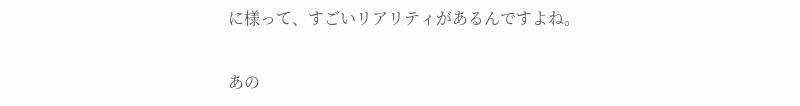に様って、すごいリアリティがあるんですよね。

あの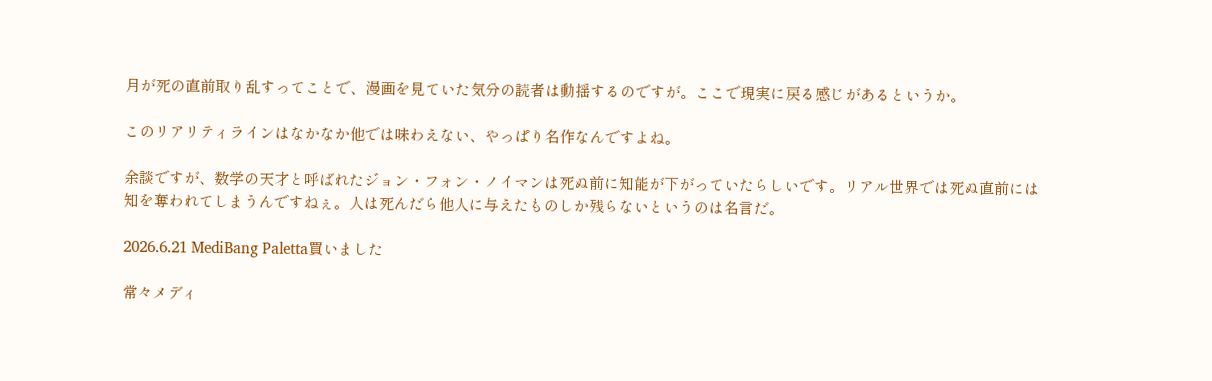月が死の直前取り乱すってことで、漫画を見ていた気分の読者は動揺するのですが。ここで現実に戻る感じがあるというか。

このリアリティラインはなかなか他では味わえない、やっぱり名作なんですよね。

余談ですが、数学の天才と呼ばれたジョン・フォン・ノイマンは死ぬ前に知能が下がっていたらしいです。リアル世界では死ぬ直前には知を奪われてしまうんですねぇ。人は死んだら他人に与えたものしか残らないというのは名言だ。

2026.6.21 MediBang Paletta買いました

常々メディ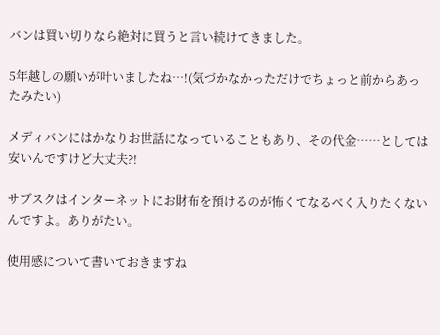バンは買い切りなら絶対に買うと言い続けてきました。

5年越しの願いが叶いましたね…!(気づかなかっただけでちょっと前からあったみたい)

メディバンにはかなりお世話になっていることもあり、その代金……としては安いんですけど大丈夫?!

サブスクはインターネットにお財布を預けるのが怖くてなるべく入りたくないんですよ。ありがたい。

使用感について書いておきますね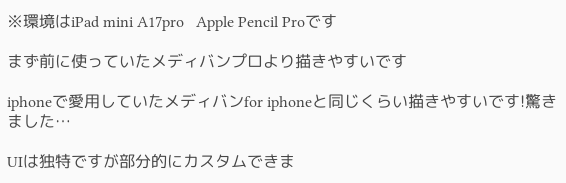※環境はiPad mini A17pro   Apple Pencil Proです

まず前に使っていたメディバンプロより描きやすいです

iphoneで愛用していたメディバンfor iphoneと同じくらい描きやすいです!驚きました…

UIは独特ですが部分的にカスタムできま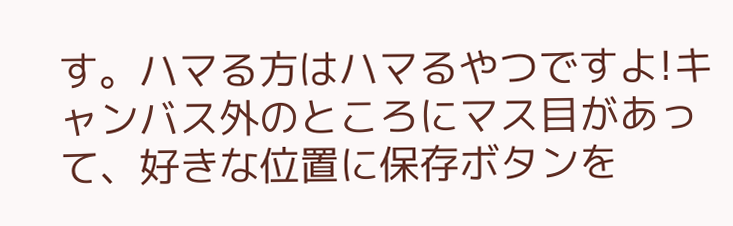す。ハマる方はハマるやつですよ!キャンバス外のところにマス目があって、好きな位置に保存ボタンを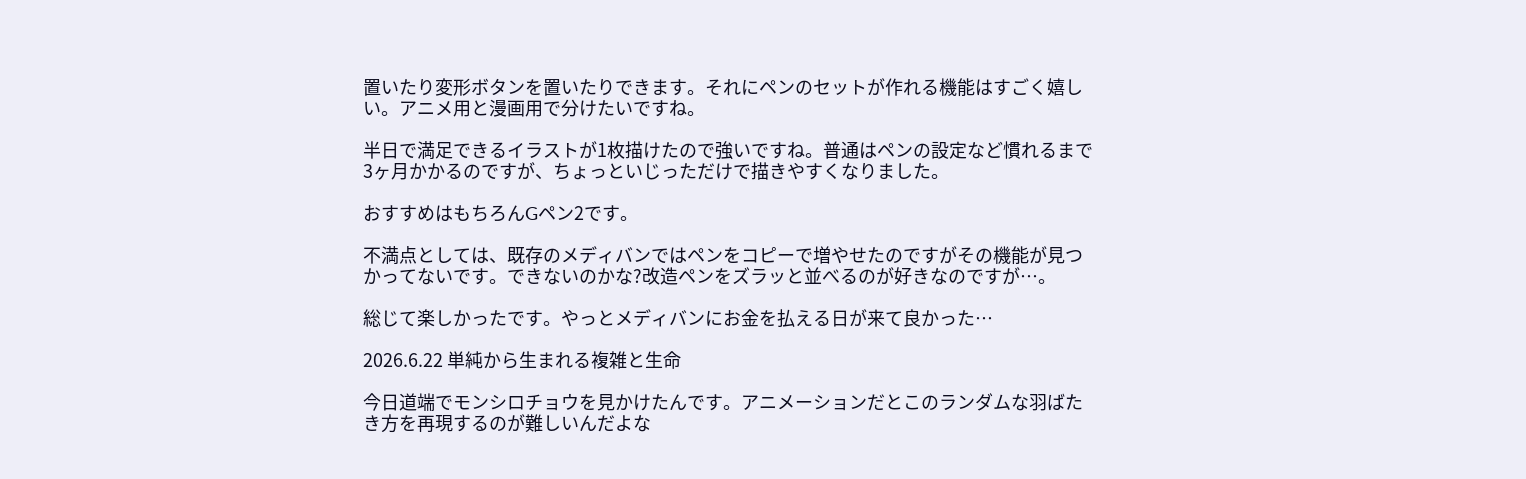置いたり変形ボタンを置いたりできます。それにペンのセットが作れる機能はすごく嬉しい。アニメ用と漫画用で分けたいですね。

半日で満足できるイラストが1枚描けたので強いですね。普通はペンの設定など慣れるまで3ヶ月かかるのですが、ちょっといじっただけで描きやすくなりました。

おすすめはもちろんGペン2です。

不満点としては、既存のメディバンではペンをコピーで増やせたのですがその機能が見つかってないです。できないのかな?改造ペンをズラッと並べるのが好きなのですが…。

総じて楽しかったです。やっとメディバンにお金を払える日が来て良かった…

2026.6.22 単純から生まれる複雑と生命

今日道端でモンシロチョウを見かけたんです。アニメーションだとこのランダムな羽ばたき方を再現するのが難しいんだよな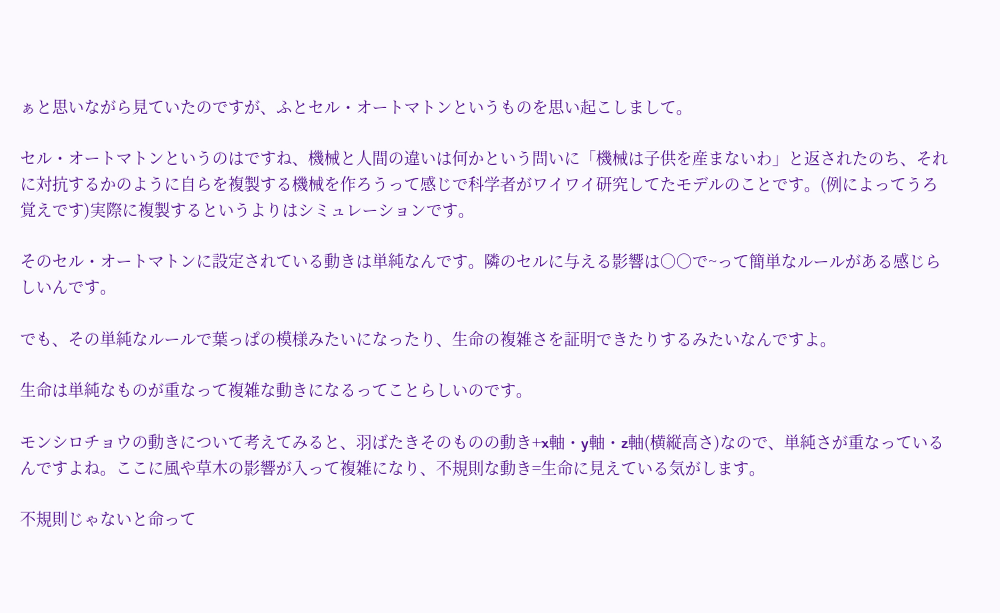ぁと思いながら見ていたのですが、ふとセル・オートマトンというものを思い起こしまして。

セル・オートマトンというのはですね、機械と人間の違いは何かという問いに「機械は子供を産まないわ」と返されたのち、それに対抗するかのように自らを複製する機械を作ろうって感じで科学者がワイワイ研究してたモデルのことです。(例によってうろ覚えです)実際に複製するというよりはシミュレーションです。

そのセル・オートマトンに設定されている動きは単純なんです。隣のセルに与える影響は○○で~って簡単なルールがある感じらしいんです。

でも、その単純なルールで葉っぱの模様みたいになったり、生命の複雑さを証明できたりするみたいなんですよ。

生命は単純なものが重なって複雑な動きになるってことらしいのです。

モンシロチョウの動きについて考えてみると、羽ばたきそのものの動き+x軸・y軸・z軸(横縦高さ)なので、単純さが重なっているんですよね。ここに風や草木の影響が入って複雑になり、不規則な動き=生命に見えている気がします。

不規則じゃないと命って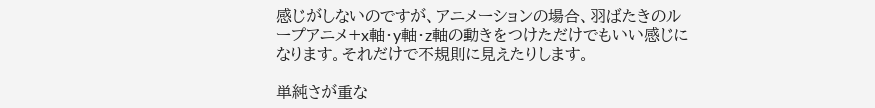感じがしないのですが、アニメーションの場合、羽ばたきのループアニメ+x軸・y軸・z軸の動きをつけただけでもいい感じになります。それだけで不規則に見えたりします。

単純さが重な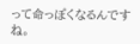って命っぽくなるんですね。